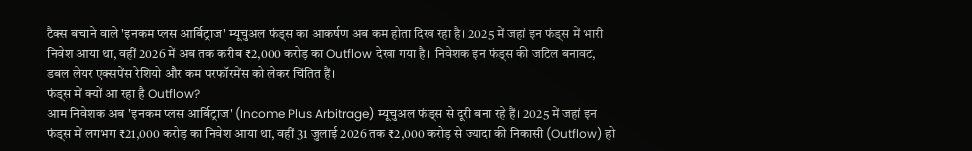टैक्स बचाने वाले 'इनकम प्लस आर्बिट्राज' म्यूचुअल फंड्स का आकर्षण अब कम होता दिख रहा है। 2025 में जहां इन फंड्स में भारी निवेश आया था, वहीं 2026 में अब तक करीब ₹2,000 करोड़ का Outflow देखा गया है। निवेशक इन फंड्स की जटिल बनावट, डबल लेयर एक्सपेंस रेशियो और कम परफॉरमेंस को लेकर चिंतित हैं।
फंड्स में क्यों आ रहा है Outflow?
आम निवेशक अब 'इनकम प्लस आर्बिट्राज' (Income Plus Arbitrage) म्यूचुअल फंड्स से दूरी बना रहे हैं। 2025 में जहां इन फंड्स में लगभग ₹21,000 करोड़ का निवेश आया था, वहीं 31 जुलाई 2026 तक ₹2,000 करोड़ से ज्यादा की निकासी (Outflow) हो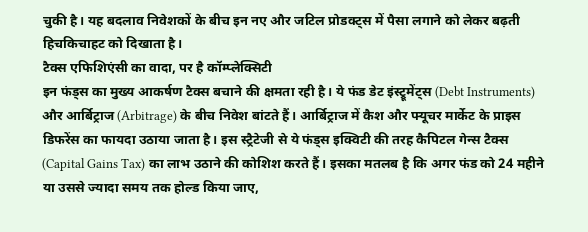चुकी है। यह बदलाव निवेशकों के बीच इन नए और जटिल प्रोडक्ट्स में पैसा लगाने को लेकर बढ़ती हिचकिचाहट को दिखाता है।
टैक्स एफिशिएंसी का वादा, पर है कॉम्प्लेक्सिटी
इन फंड्स का मुख्य आकर्षण टैक्स बचाने की क्षमता रही है। ये फंड डेट इंस्ट्रूमेंट्स (Debt Instruments) और आर्बिट्राज (Arbitrage) के बीच निवेश बांटते हैं। आर्बिट्राज में कैश और फ्यूचर मार्केट के प्राइस डिफरेंस का फायदा उठाया जाता है। इस स्ट्रैटेजी से ये फंड्स इक्विटी की तरह कैपिटल गेन्स टैक्स (Capital Gains Tax) का लाभ उठाने की कोशिश करते हैं। इसका मतलब है कि अगर फंड को 24 महीने या उससे ज्यादा समय तक होल्ड किया जाए,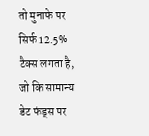तो मुनाफे पर सिर्फ 12.5% टैक्स लगता है, जो कि सामान्य डेट फंड्स पर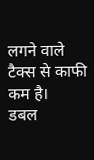लगने वाले टैक्स से काफी कम है।
डबल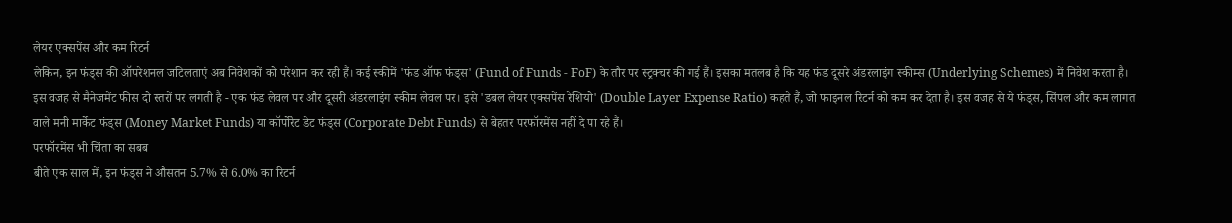लेयर एक्सपेंस और कम रिटर्न
लेकिन, इन फंड्स की ऑपरेशनल जटिलताएं अब निवेशकों को परेशान कर रही हैं। कई स्कीमें 'फंड ऑफ फंड्स' (Fund of Funds - FoF) के तौर पर स्ट्रक्चर की गई हैं। इसका मतलब है कि यह फंड दूसरे अंडरलाइंग स्कीम्स (Underlying Schemes) में निवेश करता है। इस वजह से मैनेजमेंट फीस दो स्तरों पर लगती है - एक फंड लेवल पर और दूसरी अंडरलाइंग स्कीम लेवल पर। इसे 'डबल लेयर एक्सपेंस रेशियो' (Double Layer Expense Ratio) कहते हैं, जो फाइनल रिटर्न को कम कर देता है। इस वजह से ये फंड्स, सिंपल और कम लागत वाले मनी मार्केट फंड्स (Money Market Funds) या कॉर्पोरेट डेट फंड्स (Corporate Debt Funds) से बेहतर परफॉरमेंस नहीं दे पा रहे हैं।
परफॉरमेंस भी चिंता का सबब
बीते एक साल में, इन फंड्स ने औसतन 5.7% से 6.0% का रिटर्न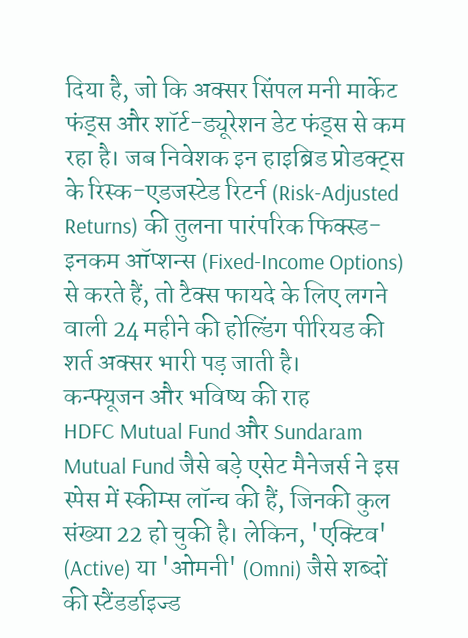दिया है, जो कि अक्सर सिंपल मनी मार्केट फंड्स और शॉर्ट-ड्यूरेशन डेट फंड्स से कम रहा है। जब निवेशक इन हाइब्रिड प्रोडक्ट्स के रिस्क-एडजस्टेड रिटर्न (Risk-Adjusted Returns) की तुलना पारंपरिक फिक्स्ड-इनकम ऑप्शन्स (Fixed-Income Options) से करते हैं, तो टैक्स फायदे के लिए लगने वाली 24 महीने की होल्डिंग पीरियड की शर्त अक्सर भारी पड़ जाती है।
कन्फ्यूजन और भविष्य की राह
HDFC Mutual Fund और Sundaram Mutual Fund जैसे बड़े एसेट मैनेजर्स ने इस स्पेस में स्कीम्स लॉन्च की हैं, जिनकी कुल संख्या 22 हो चुकी है। लेकिन, 'एक्टिव' (Active) या 'ओमनी' (Omni) जैसे शब्दों की स्टैंडर्डाइज्ड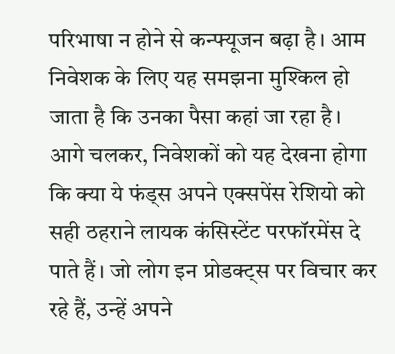परिभाषा न होने से कन्फ्यूजन बढ़ा है। आम निवेशक के लिए यह समझना मुश्किल हो जाता है कि उनका पैसा कहां जा रहा है।
आगे चलकर, निवेशकों को यह देखना होगा कि क्या ये फंड्स अपने एक्सपेंस रेशियो को सही ठहराने लायक कंसिस्टेंट परफॉरमेंस दे पाते हैं। जो लोग इन प्रोडक्ट्स पर विचार कर रहे हैं, उन्हें अपने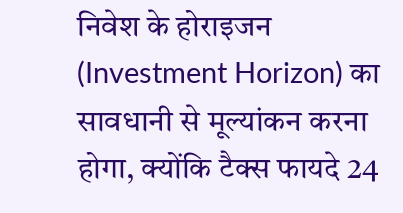निवेश के होराइजन (Investment Horizon) का सावधानी से मूल्यांकन करना होगा, क्योंकि टैक्स फायदे 24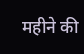महीने की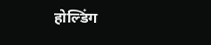होल्डिंग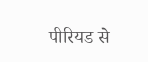पीरियड से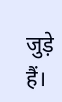जुड़े हैं।